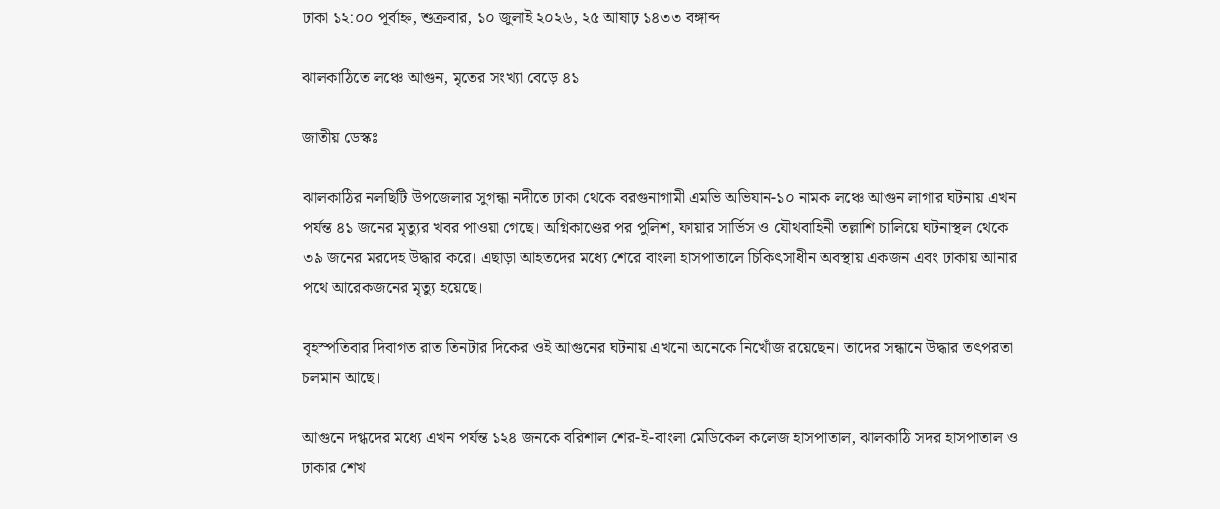ঢাকা ১২:০০ পূর্বাহ্ন, শুক্রবার, ১০ জুলাই ২০২৬, ২৫ আষাঢ় ১৪৩৩ বঙ্গাব্দ

ঝালকাঠিতে লঞ্চে আগুন, মৃতের সংখ্যা বেড়ে ৪১

জাতীয় ডেস্কঃ

ঝালকাঠির নলছিটি উপজেলার সুগন্ধা নদীতে ঢাকা থেকে বরগুনাগামী এম‌ভি অভিযান-১০ নামক ল‌ঞ্চে আগুন লাগার ঘটনায় এখন পর্যন্ত ৪১ জনের মৃত্যুর খবর পাওয়া গেছে। অগ্নিকাণ্ডের পর পুলিশ, ফায়ার সার্ভিস ও যৌথবাহিনী তল্লাশি চালিয়ে ঘটনাস্থল থেকে ৩৯ জনের মরদেহ উদ্ধার করে। এছাড়া আহতদের মধ্যে শেরে বাংলা হাসপাতালে চিকিৎসাধীন অবস্থায় একজন এবং ঢাকায় আনার পথে আরেকজনের মৃত্যু হয়েছে।

বৃহস্পতিবার দিবাগত রাত তিনটার দিকের ওই আগুনের ঘটনায় এখনো অনেকে নিখোঁজ রয়েছেন। তাদের সন্ধানে উদ্ধার তৎপরতা চলমান আছে।

আগুনে দগ্ধদের মধ্যে এখন পর্যন্ত ১২৪ জনকে বরিশাল শের-ই-বাংলা মেডিকেল কলেজ হাসপাতাল, ঝালকাঠি সদর হাসপাতাল ও ঢাকার শেখ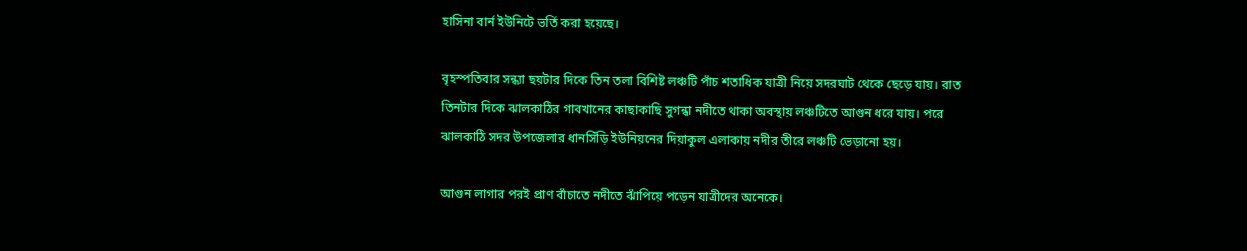হাসিনা বার্ন ইউনিটে ভর্তি করা হয়েছে।

বৃহস্পতিবার সন্ধ্যা ছয়টার দিকে তিন তলা বিশিষ্ট লঞ্চটি পাঁচ শতাধিক যাত্রী নিয়ে সদরঘাট থেকে ছেড়ে যায়। রাত তিনটার দিকে ঝালকাঠির গাবখানের কাছাকাছি সুগন্ধা নদীতে থাকা অবস্থায় লঞ্চটিতে আগুন ধরে যায়। পরে ঝালকাঠি সদর উপজেলার ধানসিঁড়ি ইউনিয়নের দিয়াকুল এলাকায় নদীর তীরে লঞ্চটি ভেড়ানো হয়।

আগুন লাগার পরই প্রাণ বাঁচাতে নদীতে ঝাঁপিয়ে পড়েন যাত্রীদের অনেকে।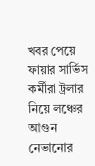খবর পেয়ে ফায়ার সার্ভিস কর্মীরা ট্রলার নিয়ে লঞ্চের আগুন নেভানোর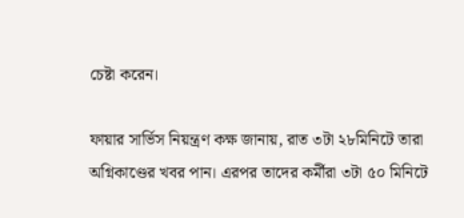চেষ্টা করেন।

ফায়ার সার্ভিস নিয়ন্ত্রণ কক্ষ জানায়, রাত ৩টা ২৮মিনিটে তারা অগ্নিকাণ্ডের খবর পান। এরপর তাদের কর্মীরা ৩টা ৫০ মিনিটে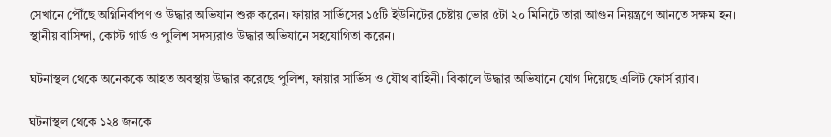সেখানে পৌঁছে অগ্নিনির্বাপণ ও উদ্ধার অভিযান শুরু করেন। ফায়ার সার্ভিসের ১৫টি ইউনিটের চেষ্টায় ভোর ৫টা ২০ মিনিটে তারা আগুন নিয়ন্ত্রণে আনতে সক্ষম হন। স্থানীয় বাসিন্দা, কোস্ট গার্ড ও পুলিশ সদস্যরাও উদ্ধার অভিযানে সহযোগিতা করেন।

ঘটনাস্থল থেকে অনেককে আহত অবস্থায় উদ্ধার করেছে পুলিশ, ফায়ার সার্ভিস ও যৌথ বাহিনী। বিকালে উদ্ধার অভিযানে যোগ দিয়েছে এলিট ফোর্স র‌্যাব।

ঘটনাস্থল থেকে ১২৪ জনকে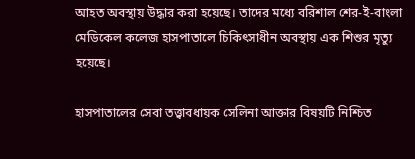আহত অবস্থায় উদ্ধার করা হয়েছে। তাদের মধ্যে বরিশাল শের-ই-বাংলা মেডিকেল কলেজ হাসপাতালে চিকিৎসাধীন অবস্থায় এক শিশুর মৃত্যু হয়েছে।

হাসপাতালের সেবা তত্ত্বাবধায়ক সেলিনা আক্তার বিষয়টি নিশ্চিত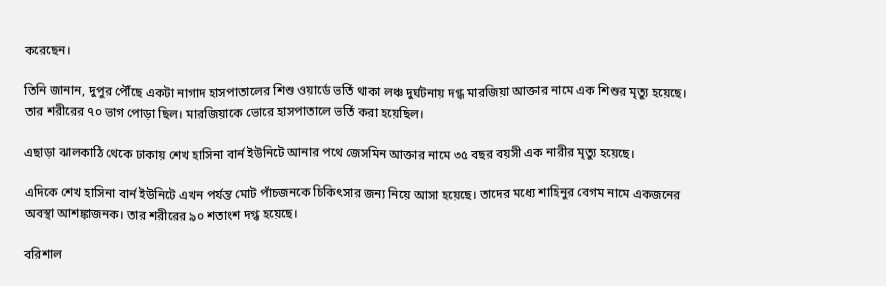করেছেন।

তিনি জানান, দুপুর পৌঁছে একটা নাগাদ হাসপাতালের শিশু ওয়ার্ডে ভর্তি থাকা লঞ্চ দুর্ঘটনায় দগ্ধ মারজিয়া আক্তার নামে এক শিশুর মৃত্যু হয়েছে। তার শরীরের ৭০ ভাগ পোড়া ছিল। মারজিয়াকে ভোরে হাসপাতালে ভর্তি করা হয়েছিল।

এছাড়া ঝালকাঠি থেকে ঢাকায় শেখ হাসিনা বার্ন ইউনিটে আনার পথে জেসমিন আক্তার নামে ৩৫ বছর বয়সী এক নারীর মৃত্যু হয়েছে।

এদিকে শেখ হাসিনা বার্ন ইউনিটে এখন পর্যন্ত মোট পাঁচজনকে চিকিৎসার জন্য নিয়ে আসা হয়েছে। তাদের মধ্যে শাহিনুর বেগম নামে একজনের অবস্থা আশঙ্কাজনক। তার শরীরের ৯০ শতাংশ দগ্ধ হয়েছে।

বরিশাল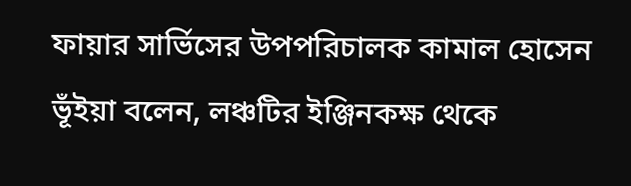ফায়ার সার্ভিসের উপপরিচালক কামাল হোসেন ভূঁইয়া বলেন, লঞ্চটির ইঞ্জিনকক্ষ থেকে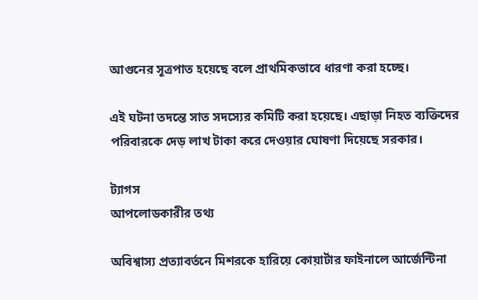আগুনের সূত্রপাত হয়েছে বলে প্রাথমিকভাবে ধারণা করা হচ্ছে।

এই ঘটনা তদন্তে সাত সদস্যের কমিটি করা হয়েছে। এছাড়া নিহত ব্যক্তিদের পরিবারকে দেড় লাখ টাকা করে দেওয়ার ঘোষণা দিয়েছে সরকার।

ট্যাগস
আপলোডকারীর তথ্য

অবিশ্বাস্য প্রত্যাবর্তনে মিশরকে হারিয়ে কোয়ার্টার ফাইনালে আর্জেন্টিনা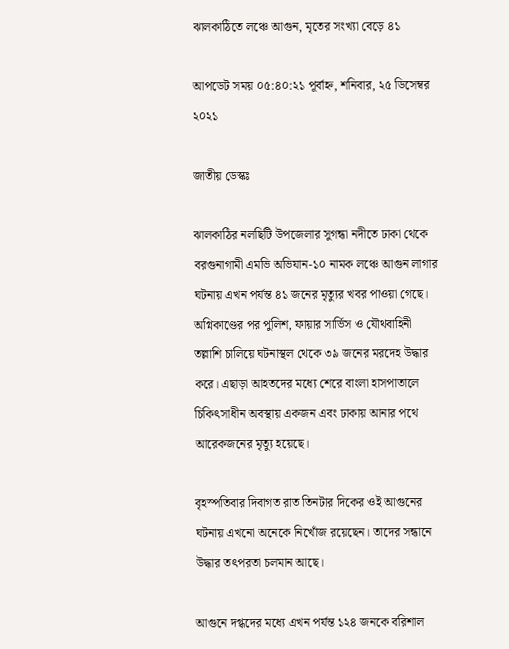ঝালকাঠিতে লঞ্চে আগুন, মৃতের সংখ্যা বেড়ে ৪১

আপডেট সময় ০৫:৪০:২১ পূর্বাহ্ন, শনিবার, ২৫ ডিসেম্বর ২০২১

জাতীয় ডেস্কঃ

ঝালকাঠির নলছিটি উপজেলার সুগন্ধা নদীতে ঢাকা থেকে বরগুনাগামী এম‌ভি অভিযান-১০ নামক ল‌ঞ্চে আগুন লাগার ঘটনায় এখন পর্যন্ত ৪১ জনের মৃত্যুর খবর পাওয়া গেছে। অগ্নিকাণ্ডের পর পুলিশ, ফায়ার সার্ভিস ও যৌথবাহিনী তল্লাশি চালিয়ে ঘটনাস্থল থেকে ৩৯ জনের মরদেহ উদ্ধার করে। এছাড়া আহতদের মধ্যে শেরে বাংলা হাসপাতালে চিকিৎসাধীন অবস্থায় একজন এবং ঢাকায় আনার পথে আরেকজনের মৃত্যু হয়েছে।

বৃহস্পতিবার দিবাগত রাত তিনটার দিকের ওই আগুনের ঘটনায় এখনো অনেকে নিখোঁজ রয়েছেন। তাদের সন্ধানে উদ্ধার তৎপরতা চলমান আছে।

আগুনে দগ্ধদের মধ্যে এখন পর্যন্ত ১২৪ জনকে বরিশাল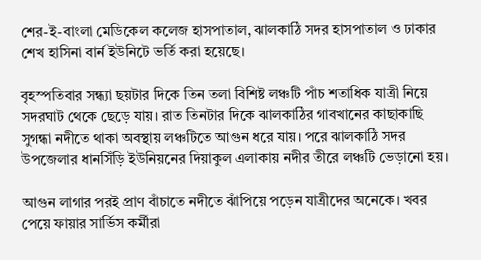শের-ই-বাংলা মেডিকেল কলেজ হাসপাতাল, ঝালকাঠি সদর হাসপাতাল ও ঢাকার শেখ হাসিনা বার্ন ইউনিটে ভর্তি করা হয়েছে।

বৃহস্পতিবার সন্ধ্যা ছয়টার দিকে তিন তলা বিশিষ্ট লঞ্চটি পাঁচ শতাধিক যাত্রী নিয়ে সদরঘাট থেকে ছেড়ে যায়। রাত তিনটার দিকে ঝালকাঠির গাবখানের কাছাকাছি সুগন্ধা নদীতে থাকা অবস্থায় লঞ্চটিতে আগুন ধরে যায়। পরে ঝালকাঠি সদর উপজেলার ধানসিঁড়ি ইউনিয়নের দিয়াকুল এলাকায় নদীর তীরে লঞ্চটি ভেড়ানো হয়।

আগুন লাগার পরই প্রাণ বাঁচাতে নদীতে ঝাঁপিয়ে পড়েন যাত্রীদের অনেকে। খবর পেয়ে ফায়ার সার্ভিস কর্মীরা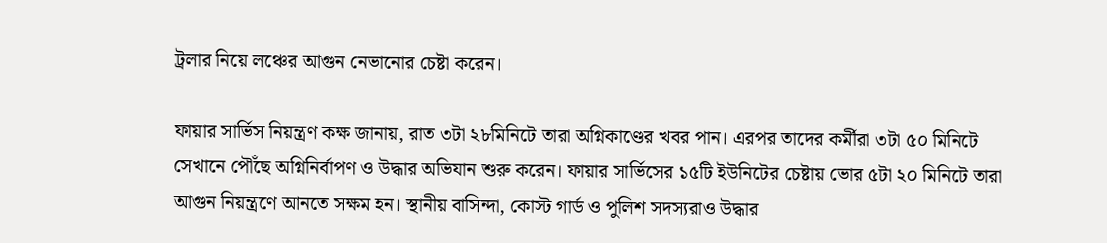ট্রলার নিয়ে লঞ্চের আগুন নেভানোর চেষ্টা করেন।

ফায়ার সার্ভিস নিয়ন্ত্রণ কক্ষ জানায়, রাত ৩টা ২৮মিনিটে তারা অগ্নিকাণ্ডের খবর পান। এরপর তাদের কর্মীরা ৩টা ৫০ মিনিটে সেখানে পৌঁছে অগ্নিনির্বাপণ ও উদ্ধার অভিযান শুরু করেন। ফায়ার সার্ভিসের ১৫টি ইউনিটের চেষ্টায় ভোর ৫টা ২০ মিনিটে তারা আগুন নিয়ন্ত্রণে আনতে সক্ষম হন। স্থানীয় বাসিন্দা, কোস্ট গার্ড ও পুলিশ সদস্যরাও উদ্ধার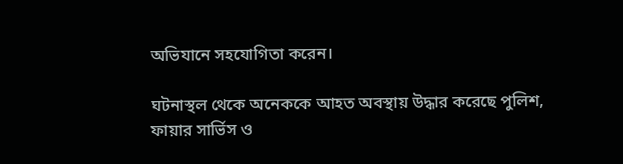অভিযানে সহযোগিতা করেন।

ঘটনাস্থল থেকে অনেককে আহত অবস্থায় উদ্ধার করেছে পুলিশ, ফায়ার সার্ভিস ও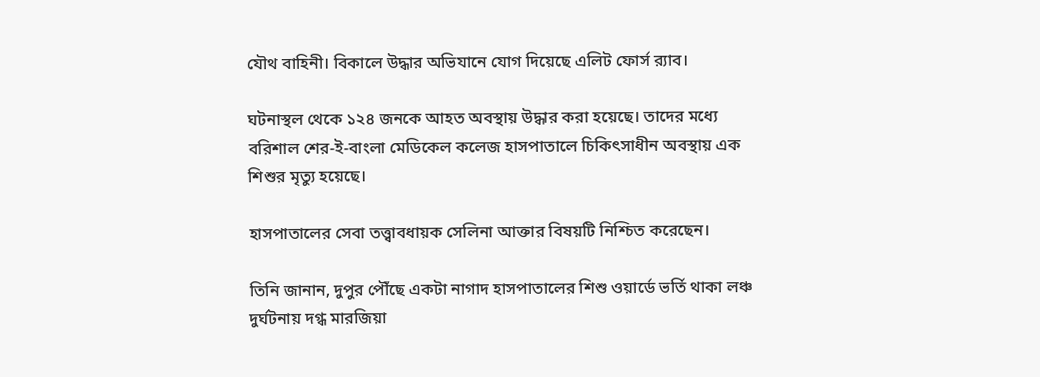যৌথ বাহিনী। বিকালে উদ্ধার অভিযানে যোগ দিয়েছে এলিট ফোর্স র‌্যাব।

ঘটনাস্থল থেকে ১২৪ জনকে আহত অবস্থায় উদ্ধার করা হয়েছে। তাদের মধ্যে বরিশাল শের-ই-বাংলা মেডিকেল কলেজ হাসপাতালে চিকিৎসাধীন অবস্থায় এক শিশুর মৃত্যু হয়েছে।

হাসপাতালের সেবা তত্ত্বাবধায়ক সেলিনা আক্তার বিষয়টি নিশ্চিত করেছেন।

তিনি জানান, দুপুর পৌঁছে একটা নাগাদ হাসপাতালের শিশু ওয়ার্ডে ভর্তি থাকা লঞ্চ দুর্ঘটনায় দগ্ধ মারজিয়া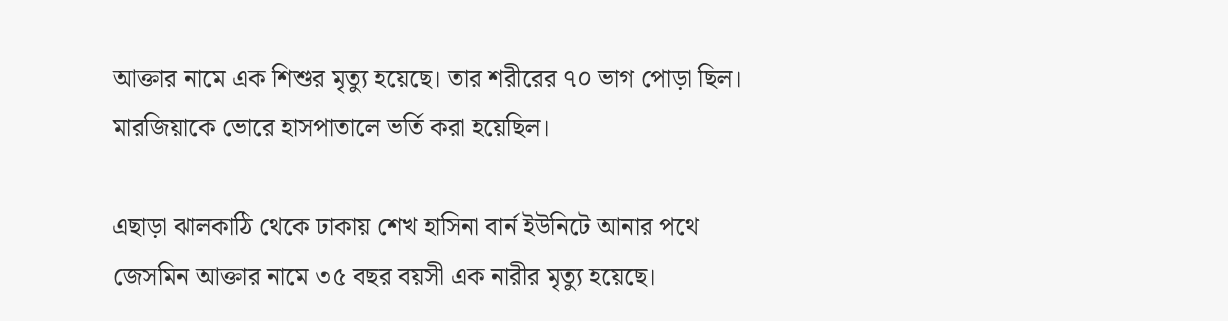আক্তার নামে এক শিশুর মৃত্যু হয়েছে। তার শরীরের ৭০ ভাগ পোড়া ছিল। মারজিয়াকে ভোরে হাসপাতালে ভর্তি করা হয়েছিল।

এছাড়া ঝালকাঠি থেকে ঢাকায় শেখ হাসিনা বার্ন ইউনিটে আনার পথে জেসমিন আক্তার নামে ৩৫ বছর বয়সী এক নারীর মৃত্যু হয়েছে।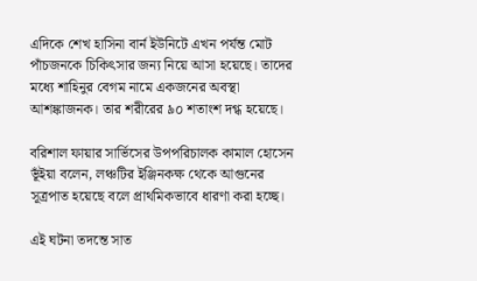এদিকে শেখ হাসিনা বার্ন ইউনিটে এখন পর্যন্ত মোট পাঁচজনকে চিকিৎসার জন্য নিয়ে আসা হয়েছে। তাদের মধ্যে শাহিনুর বেগম নামে একজনের অবস্থা আশঙ্কাজনক। তার শরীরের ৯০ শতাংশ দগ্ধ হয়েছে।

বরিশাল ফায়ার সার্ভিসের উপপরিচালক কামাল হোসেন ভূঁইয়া বলেন, লঞ্চটির ইঞ্জিনকক্ষ থেকে আগুনের সূত্রপাত হয়েছে বলে প্রাথমিকভাবে ধারণা করা হচ্ছে।

এই ঘটনা তদন্তে সাত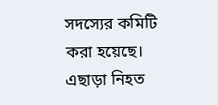সদস্যের কমিটি করা হয়েছে। এছাড়া নিহত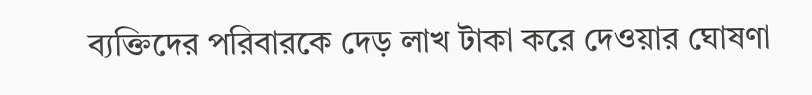ব্যক্তিদের পরিবারকে দেড় লাখ টাকা করে দেওয়ার ঘোষণা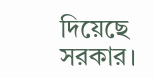দিয়েছে সরকার।